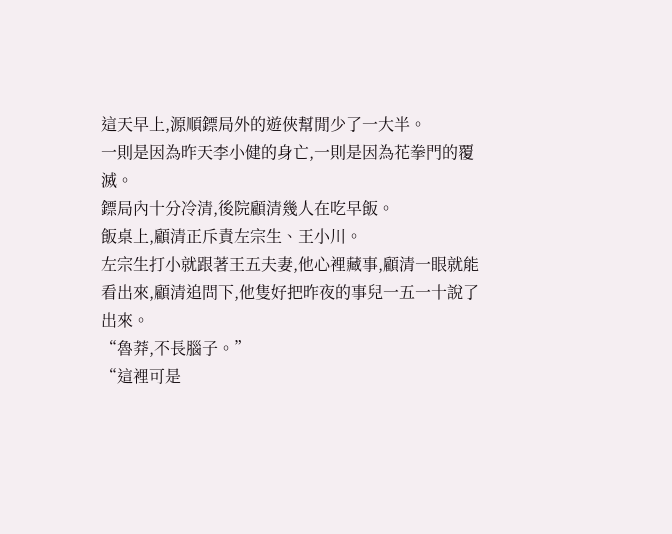這天早上,源順鏢局外的遊俠幫閒少了一大半。
一則是因為昨天李小健的身亡,一則是因為花拳門的覆滅。
鏢局內十分冷清,後院顧清幾人在吃早飯。
飯桌上,顧清正斥責左宗生、王小川。
左宗生打小就跟著王五夫妻,他心裡藏事,顧清一眼就能看出來,顧清追問下,他隻好把昨夜的事兒一五一十說了出來。
“魯莽,不長腦子。”
“這裡可是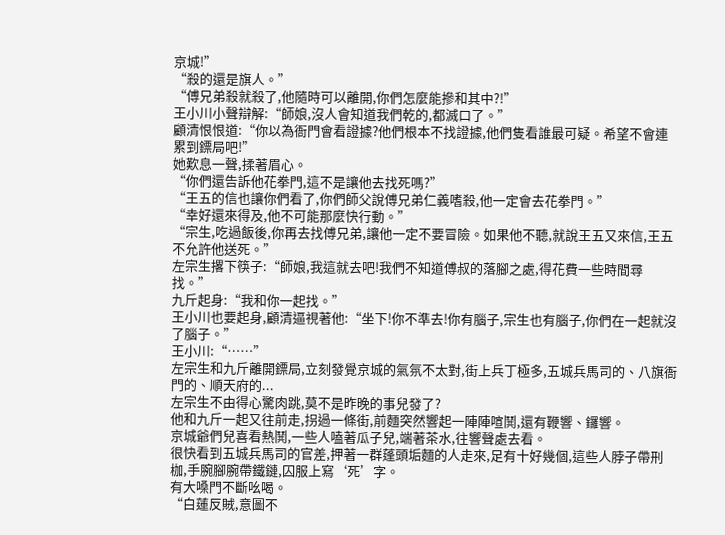京城!”
“殺的還是旗人。”
“傅兄弟殺就殺了,他隨時可以離開,你們怎麼能摻和其中?!”
王小川小聲辯解:“師娘,沒人會知道我們乾的,都滅口了。”
顧清恨恨道:“你以為衙門會看證據?他們根本不找證據,他們隻看誰最可疑。希望不會連累到鏢局吧!”
她歎息一聲,揉著眉心。
“你們還告訴他花拳門,這不是讓他去找死嗎?”
“王五的信也讓你們看了,你們師父說傅兄弟仁義嗜殺,他一定會去花拳門。”
“幸好還來得及,他不可能那麼快行動。”
“宗生,吃過飯後,你再去找傅兄弟,讓他一定不要冒險。如果他不聽,就說王五又來信,王五不允許他送死。”
左宗生撂下筷子:“師娘,我這就去吧!我們不知道傅叔的落腳之處,得花費一些時間尋找。”
九斤起身:“我和你一起找。”
王小川也要起身,顧清逼視著他:“坐下!你不準去!你有腦子,宗生也有腦子,你們在一起就沒了腦子。”
王小川:“……”
左宗生和九斤離開鏢局,立刻發覺京城的氣氛不太對,街上兵丁極多,五城兵馬司的、八旗衙門的、順天府的...
左宗生不由得心驚肉跳,莫不是昨晚的事兒發了?
他和九斤一起又往前走,拐過一條街,前麵突然響起一陣陣喧鬨,還有鞭響、鑼響。
京城爺們兒喜看熱鬨,一些人嗑著瓜子兒,端著茶水,往響聲處去看。
很快看到五城兵馬司的官差,押著一群蓬頭垢麵的人走來,足有十好幾個,這些人脖子帶刑枷,手腕腳腕帶鐵鏈,囚服上寫‘死’字。
有大嗓門不斷吆喝。
“白蓮反賊,意圖不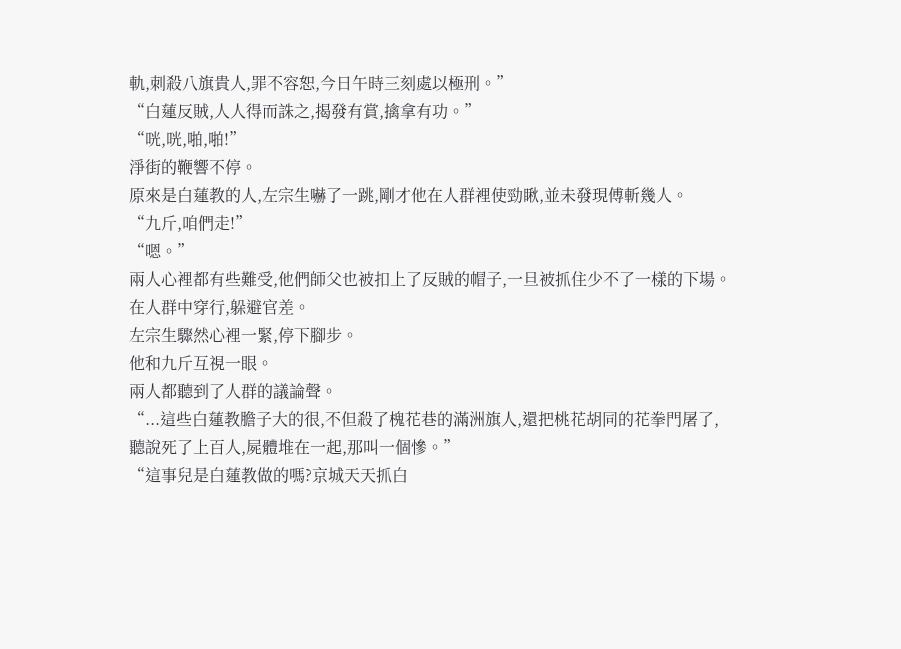軌,刺殺八旗貴人,罪不容恕,今日午時三刻處以極刑。”
“白蓮反賊,人人得而誅之,揭發有賞,擒拿有功。”
“咣,咣,啪,啪!”
淨街的鞭響不停。
原來是白蓮教的人,左宗生嚇了一跳,剛才他在人群裡使勁瞅,並未發現傅斬幾人。
“九斤,咱們走!”
“嗯。”
兩人心裡都有些難受,他們師父也被扣上了反賊的帽子,一旦被抓住少不了一樣的下場。
在人群中穿行,躲避官差。
左宗生驟然心裡一緊,停下腳步。
他和九斤互視一眼。
兩人都聽到了人群的議論聲。
“...這些白蓮教膽子大的很,不但殺了槐花巷的滿洲旗人,還把桃花胡同的花拳門屠了,聽說死了上百人,屍體堆在一起,那叫一個慘。”
“這事兒是白蓮教做的嗎?京城天天抓白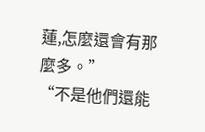蓮,怎麼還會有那麼多。”
“不是他們還能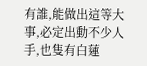有誰,能做出這等大事,必定出動不少人手,也隻有白蓮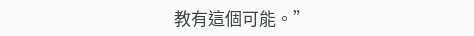教有這個可能。”